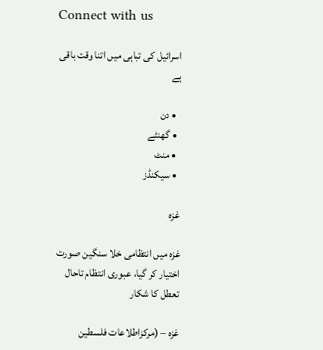Connect with us

اسرائیل کی تباہی میں اتنا وقت باقی ہے

  • دن
  • گھنٹے
  • منٹ
  • سیکنڈز

غزہ

غزہ میں انتظامی خلا سنگین صورت اختیار کر گیا، عبوری انتظام تاحال تعطل کا شکار

غزہ – (مرکزاطلاعات فلسطین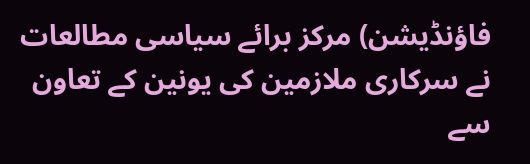فاؤنڈیشن) مرکز برائے سیاسی مطالعات نے سرکاری ملازمین کی یونین کے تعاون سے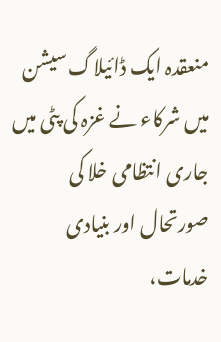منعقدہ ایک ڈائیلاگ سیشن میں شرکاء نے غزہ کی پٹی میں جاری انتظامی خلا کی صورتحال اور بنیادی خدمات،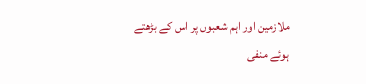ملازمین اور اہم شعبوں پر اس کے بڑھتے ہوئے منفی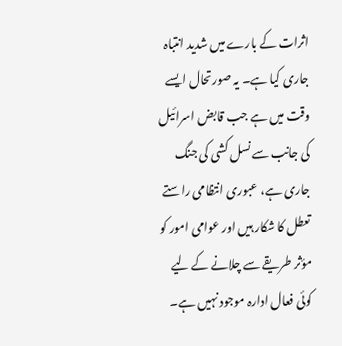اثرات کے بارے میں شدید انتباہ جاری کیا ہے۔ یہ صورتحال ایسے وقت میں ہے جب قابض اسرائیل کی جانب سے نسل کشی کی جنگ جاری ہے، عبوری انتظامی راستے تعطل کا شکار ہیں اور عوامی امور کو مؤثر طریقے سے چلانے کے لیے کوئی فعال ادارہ موجود نہیں ہے۔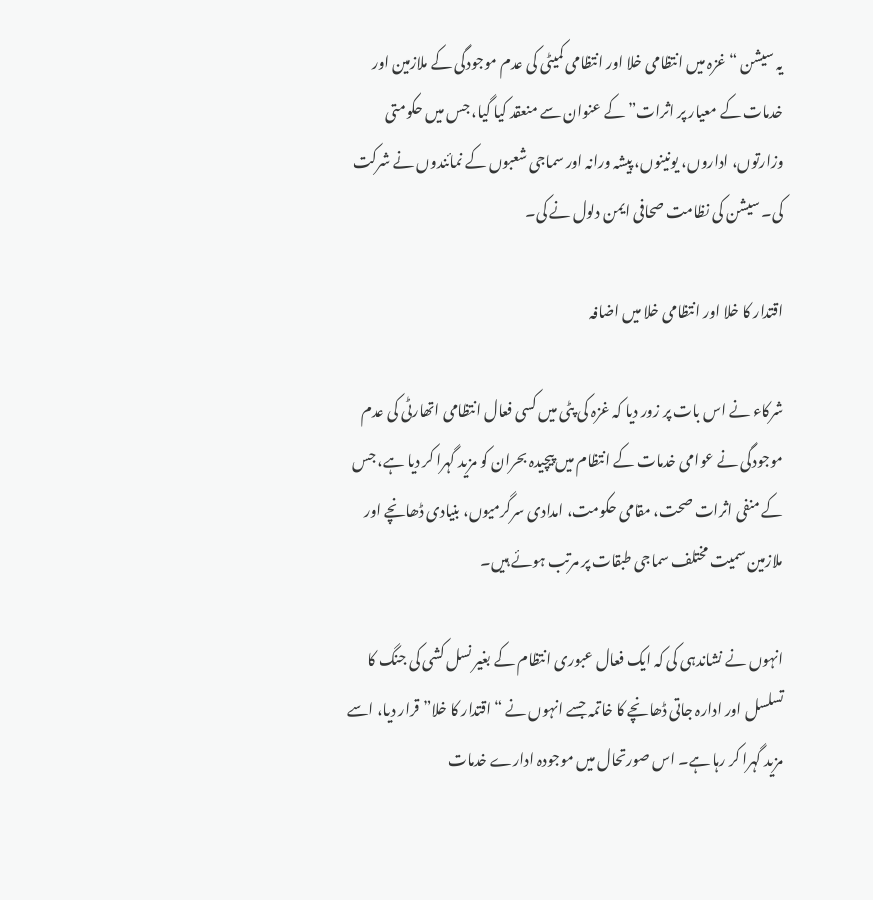یہ سیشن “غزہ میں انتظامی خلا اور انتظامی کمیٹی کی عدم موجودگی کے ملازمین اور خدمات کے معیار پر اثرات” کے عنوان سے منعقد کیا گیا، جس میں حکومتی وزارتوں، اداروں، یونینوں، پیشہ ورانہ اور سماجی شعبوں کے نمائندوں نے شرکت کی۔ سیشن کی نظامت صحافی ایمن دلول نے کی۔

اقتدار کا خلا اور انتظامی خلا میں اضافہ

شرکاء نے اس بات پر زور دیا کہ غزہ کی پٹی میں کسی فعال انتظامی اتھارٹی کی عدم موجودگی نے عوامی خدمات کے انتظام میں پیچیدہ بحران کو مزید گہرا کر دیا ہے، جس کے منفی اثرات صحت، مقامی حکومت، امدادی سرگرمیوں، بنیادی ڈھانچے اور ملازمین سمیت مختلف سماجی طبقات پر مرتب ہوئے ہیں۔

انہوں نے نشاندہی کی کہ ایک فعال عبوری انتظام کے بغیر نسل کشی کی جنگ کا تسلسل اور ادارہ جاتی ڈھانچے کا خاتمہ جسے انہوں نے “اقتدار کا خلا” قرار دیا، اسے مزید گہرا کر رہا ہے۔ اس صورتحال میں موجودہ ادارے خدمات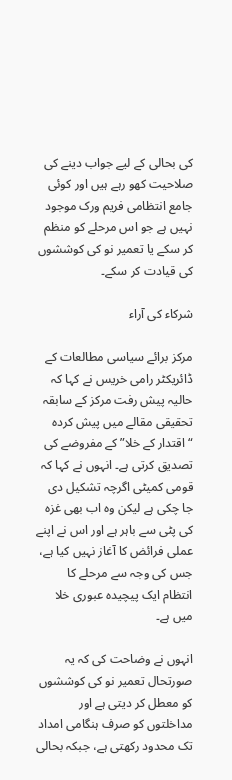کی بحالی کے لیے جواب دینے کی صلاحیت کھو رہے ہیں اور کوئی جامع انتظامی فریم ورک موجود نہیں ہے جو اس مرحلے کو منظم کر سکے یا تعمیر نو کی کوششوں کی قیادت کر سکے۔

شرکاء کی آراء

مرکز برائے سیاسی مطالعات کے ڈائریکٹر رامی خریس نے کہا کہ حالیہ پیش رفت مرکز کے سابقہ تحقیقی مقالے میں پیش کردہ “اقتدار کے خلا” کے مفروضے کی تصدیق کرتی ہے۔ انہوں نے کہا کہ قومی کمیٹی اگرچہ تشکیل دی جا چکی ہے لیکن وہ اب بھی غزہ کی پٹی سے باہر ہے اور اس نے اپنے عملی فرائض کا آغاز نہیں کیا ہے، جس کی وجہ سے مرحلے کا انتظام ایک پیچیدہ عبوری خلا میں ہے۔

انہوں نے وضاحت کی کہ یہ صورتحال تعمیر نو کی کوششوں کو معطل کر دیتی ہے اور مداخلتوں کو صرف ہنگامی امداد تک محدود رکھتی ہے، جبکہ بحالی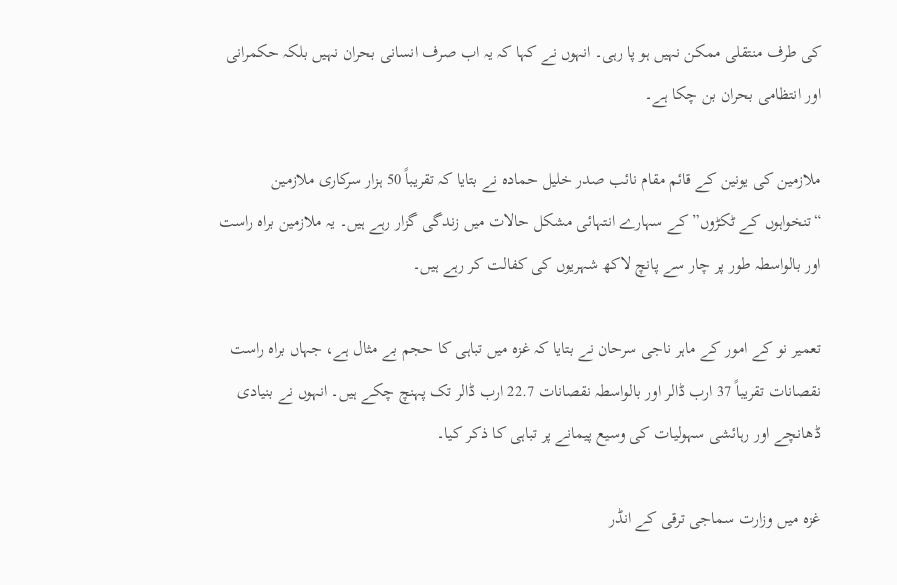کی طرف منتقلی ممکن نہیں ہو پا رہی۔ انہوں نے کہا کہ یہ اب صرف انسانی بحران نہیں بلکہ حکمرانی اور انتظامی بحران بن چکا ہے۔

ملازمین کی یونین کے قائم مقام نائب صدر خلیل حمادہ نے بتایا کہ تقریباً 50 ہزار سرکاری ملازمین “تنخواہوں کے ٹکڑوں” کے سہارے انتہائی مشکل حالات میں زندگی گزار رہے ہیں۔ یہ ملازمین براہ راست اور بالواسطہ طور پر چار سے پانچ لاکھ شہریوں کی کفالت کر رہے ہیں۔

تعمیر نو کے امور کے ماہر ناجی سرحان نے بتایا کہ غزہ میں تباہی کا حجم بے مثال ہے، جہاں براہ راست نقصانات تقریباً 37 ارب ڈالر اور بالواسطہ نقصانات 22.7 ارب ڈالر تک پہنچ چکے ہیں۔ انہوں نے بنیادی ڈھانچے اور رہائشی سہولیات کی وسیع پیمانے پر تباہی کا ذکر کیا۔

غزہ میں وزارت سماجی ترقی کے انڈر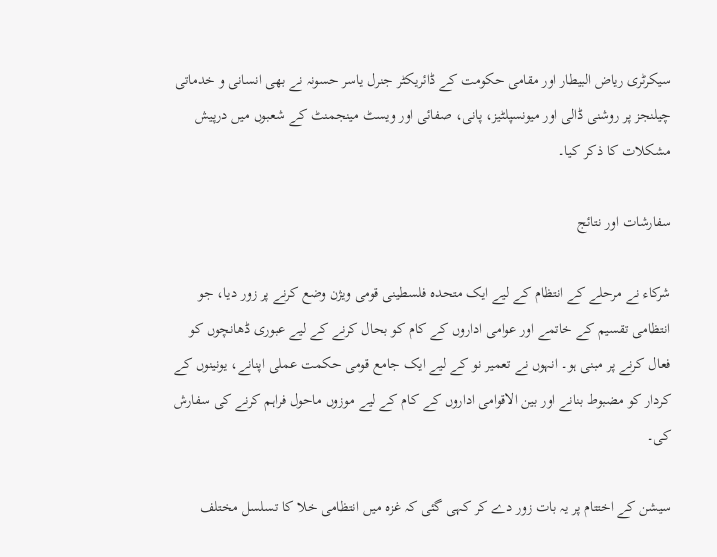سیکرٹری ریاض البیطار اور مقامی حکومت کے ڈائریکٹر جنرل یاسر حسونہ نے بھی انسانی و خدماتی چیلنجز پر روشنی ڈالی اور میونسپلٹیز، پانی، صفائی اور ویسٹ مینجمنٹ کے شعبوں میں درپیش مشکلات کا ذکر کیا۔

سفارشات اور نتائج

شرکاء نے مرحلے کے انتظام کے لیے ایک متحدہ فلسطینی قومی ویژن وضع کرنے پر زور دیا، جو انتظامی تقسیم کے خاتمے اور عوامی اداروں کے کام کو بحال کرنے کے لیے عبوری ڈھانچوں کو فعال کرنے پر مبنی ہو۔ انہوں نے تعمیر نو کے لیے ایک جامع قومی حکمت عملی اپنانے، یونینوں کے کردار کو مضبوط بنانے اور بین الاقوامی اداروں کے کام کے لیے موزوں ماحول فراہم کرنے کی سفارش کی۔

سیشن کے اختتام پر یہ بات زور دے کر کہی گئی کہ غزہ میں انتظامی خلا کا تسلسل مختلف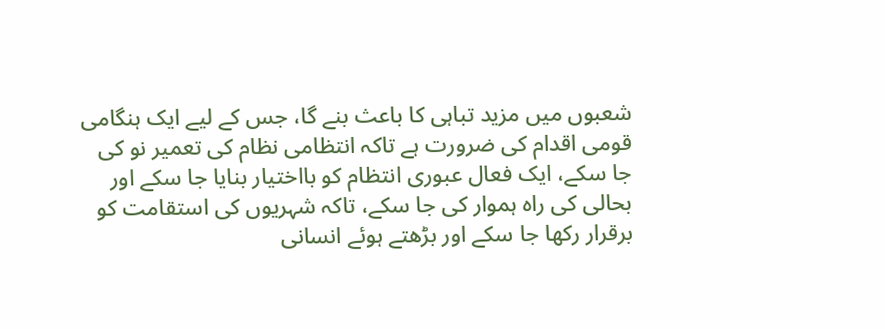شعبوں میں مزید تباہی کا باعث بنے گا، جس کے لیے ایک ہنگامی قومی اقدام کی ضرورت ہے تاکہ انتظامی نظام کی تعمیر نو کی جا سکے، ایک فعال عبوری انتظام کو بااختیار بنایا جا سکے اور بحالی کی راہ ہموار کی جا سکے، تاکہ شہریوں کی استقامت کو برقرار رکھا جا سکے اور بڑھتے ہوئے انسانی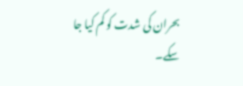بحران کی شدت کو کم کیا جا سکے۔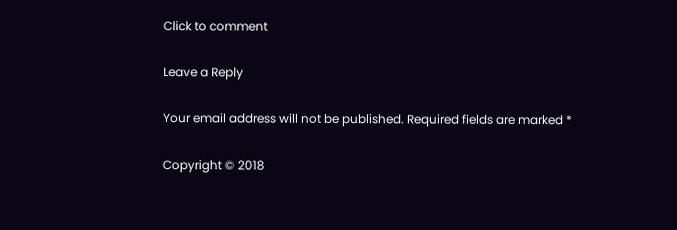Click to comment

Leave a Reply

Your email address will not be published. Required fields are marked *

Copyright © 2018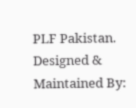PLF Pakistan. Designed & Maintained By: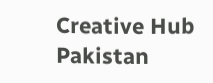Creative Hub Pakistan